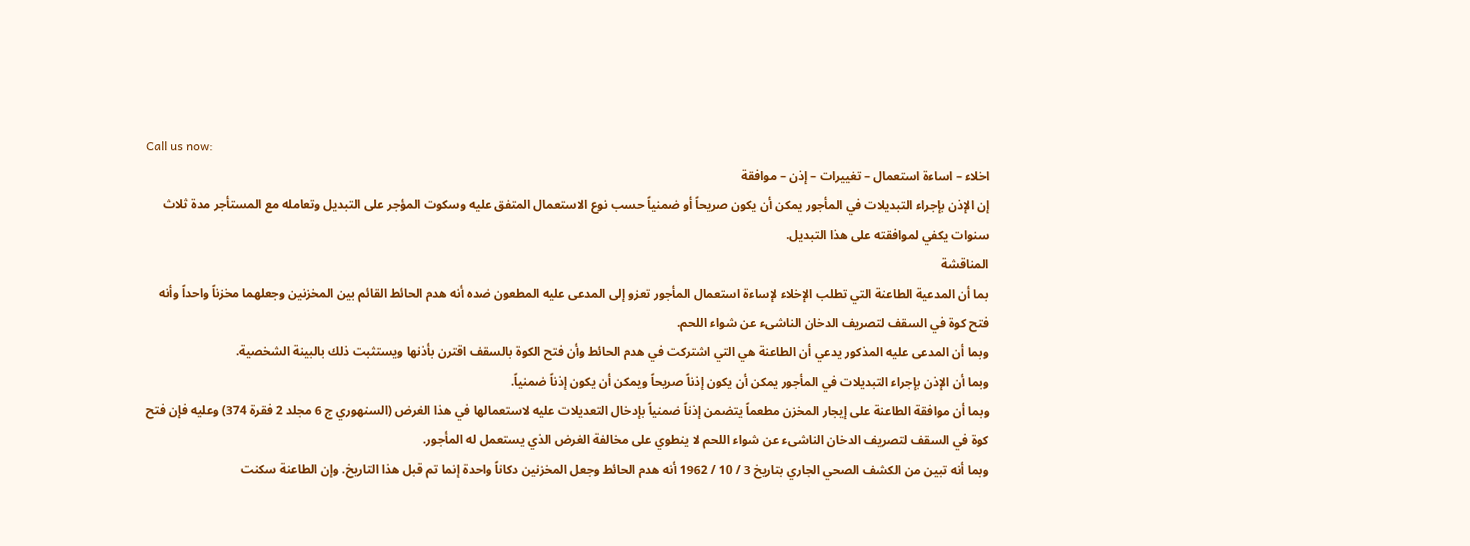Call us now:
اخلاء – اساءة استعمال – تغييرات – إذن – موافقة
إن الإذن بإجراء التبديلات في المأجور يمكن أن يكون صريحاً أو ضمنياً حسب نوع الاستعمال المتفق عليه وسكوت المؤجر على التبديل وتعامله مع المستأجر مدة ثلاث سنوات يكفي لموافقته على هذا التبديل.
المناقشة
بما أن المدعية الطاعنة التي تطلب الإخلاء لإساءة استعمال المأجور تعزو إلى المدعى عليه المطعون ضده أنه هدم الحائط القائم بين المخزنين وجعلهما مخزناً واحداً وأنه فتح كوة في السقف لتصريف الدخان الناشىء عن شواء اللحم.
وبما أن المدعى عليه المذكور يدعي أن الطاعنة هي التي اشتركت في هدم الحائط وأن فتح الكوة بالسقف اقترن بأذنها ويستثبت ذلك بالبينة الشخصية.
وبما أن الإذن بإجراء التبديلات في المأجور يمكن أن يكون إذناً صريحاً ويمكن أن يكون إذناً ضمنياً.
وبما أن موافقة الطاعنة على إيجار المخزن مطعماً يتضمن إذناً ضمنياً بإدخال التعديلات عليه لاستعمالها في هذا الغرض (السنهوري ج 6 مجلد 2 فقرة 374) وعليه فإن فتح كوة في السقف لتصريف الدخان الناشىء عن شواء اللحم لا ينطوي على مخالفة الغرض الذي يستعمل له المأجور.
وبما أنه تبين من الكشف الصحي الجاري بتاريخ 3 / 10 / 1962 أنه هدم الحائط وجعل المخزنين دكاناً واحدة إنما تم قبل هذا التاريخ. وإن الطاعنة سكنت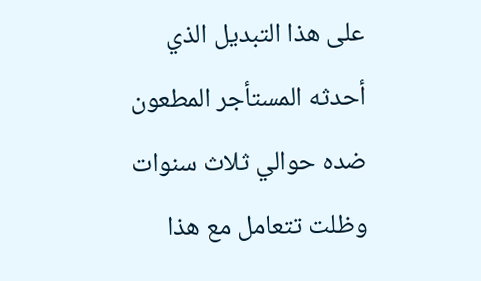على هذا التبديل الذي أحدثه المستأجر المطعون ضده حوالي ثلاث سنوات وظلت تتعامل مع هذا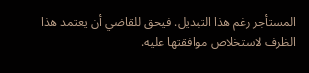المستأجر رغم هذا التبديل. فيحق للقاضي أن يعتمد هذا الظرف لاستخلاص موافقتها عليه.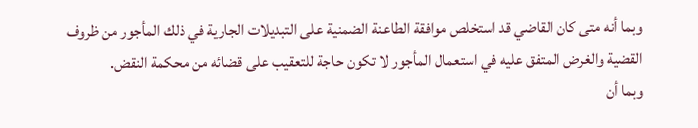وبما أنه متى كان القاضي قد استخلص موافقة الطاعنة الضمنية على التبديلات الجارية في ذلك المأجور من ظروف القضية والغرض المتفق عليه في استعمال المأجور لا تكون حاجة للتعقيب على قضائه من محكمة النقض.
وبما أن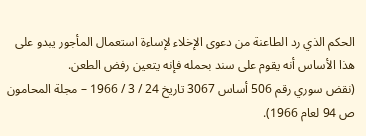الحكم الذي رد الطاعنة من دعوى الإخلاء لإساءة استعمال المأجور يبدو على هذا الأساس أنه يقوم على سند بحمله فإنه يتعين رفض الطعن.
(نقض سوري رقم 506 أساس 3067 تاريخ 24 / 3 / 1966 – مجلة المحامون ص 94 لعام 1966).